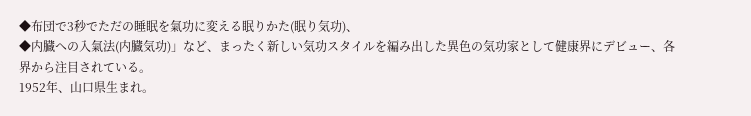◆布団で3秒でただの睡眠を氣功に変える眠りかた(眠り気功)、
◆内臓への入氣法(内臓気功)」など、まったく新しい気功スタイルを編み出した異色の気功家として健康界にデビュー、各界から注目されている。
1952年、山口県生まれ。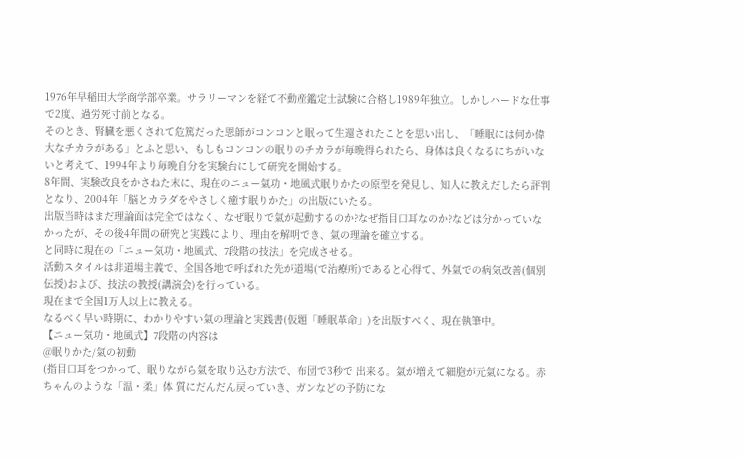1976年早稲田大学商学部卒業。サラリーマンを経て不動産鑑定士試験に合格し1989年独立。しかしハードな仕事で2度、過労死寸前となる。
そのとき、腎臓を悪くされて危篤だった恩師がコンコンと眠って生還されたことを思い出し、「睡眠には何か偉大なチカラがある」とふと思い、もしもコンコンの眠りのチカラが毎晩得られたら、身体は良くなるにちがいないと考えて、1994年より毎晩自分を実験台にして研究を開始する。
8年間、実験改良をかさねた末に、現在のニュー氣功・地風式眠りかたの原型を発見し、知人に教えだしたら評判となり、2004年「脳とカラダをやさしく癒す眠りかた」の出版にいたる。
出版当時はまだ理論面は完全ではなく、なぜ眠りで氣が起動するのか?なぜ指目口耳なのか?などは分かっていなかったが、その後4年間の研究と実践により、理由を解明でき、氣の理論を確立する。
と同時に現在の「ニュー気功・地風式、7段階の技法」を完成させる。
活動スタイルは非道場主義で、全国各地で呼ばれた先が道場(で治療所)であると心得て、外氣での病気改善(個別伝授)および、技法の教授(講演会)を行っている。
現在まで全国1万人以上に教える。
なるべく早い時期に、わかりやすい氣の理論と実践書(仮題「睡眠革命」)を出版すべく、現在執筆中。
【ニュー気功・地風式】7段階の内容は
@眠りかた/氣の初動
(指目口耳をつかって、眠りながら氣を取り込む方法で、布団で3秒で 出来る。氣が増えて細胞が元氣になる。赤ちゃんのような「温・柔」体 質にだんだん戻っていき、ガンなどの予防にな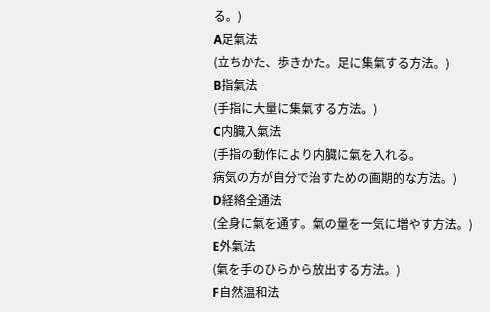る。)
A足氣法
(立ちかた、歩きかた。足に集氣する方法。)
B指氣法
(手指に大量に集氣する方法。)
C内臓入氣法
(手指の動作により内臓に氣を入れる。
病気の方が自分で治すための画期的な方法。)
D経絡全通法
(全身に氣を通す。氣の量を一気に増やす方法。)
E外氣法
(氣を手のひらから放出する方法。)
F自然温和法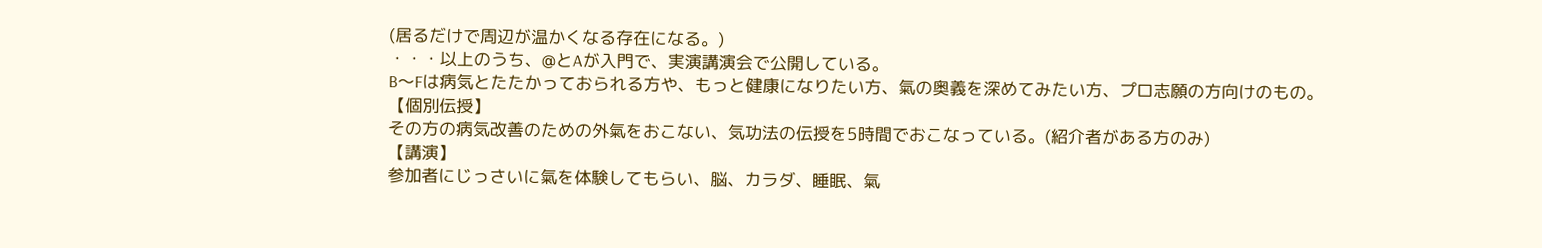(居るだけで周辺が温かくなる存在になる。)
・・・以上のうち、@とAが入門で、実演講演会で公開している。
B〜Fは病気とたたかっておられる方や、もっと健康になりたい方、氣の奥義を深めてみたい方、プロ志願の方向けのもの。
【個別伝授】
その方の病気改善のための外氣をおこない、気功法の伝授を5時間でおこなっている。(紹介者がある方のみ)
【講演】
参加者にじっさいに氣を体験してもらい、脳、カラダ、睡眠、氣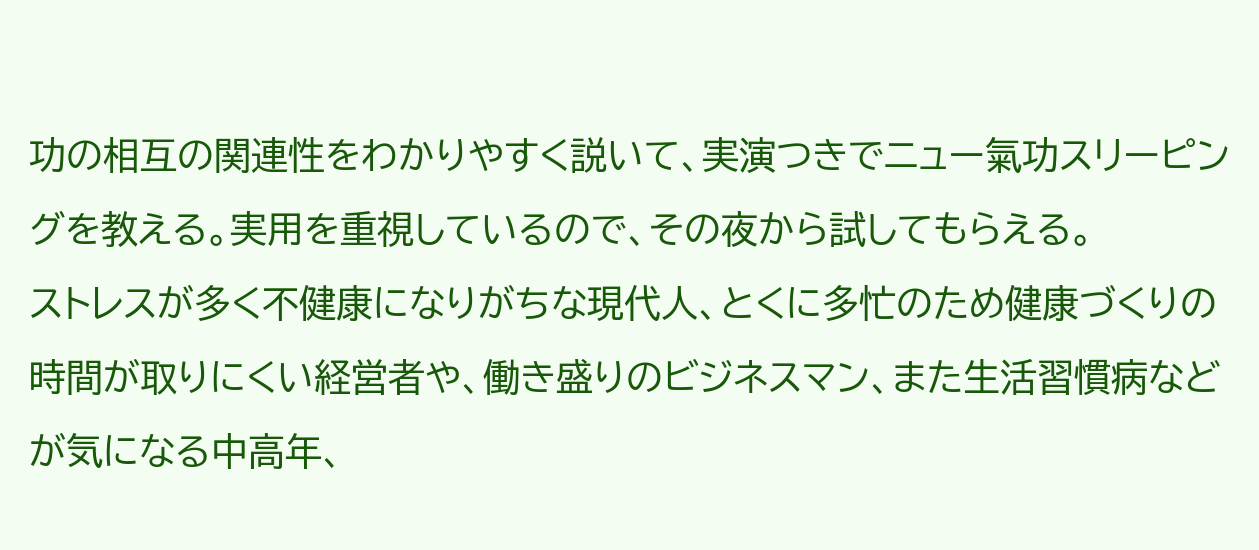功の相互の関連性をわかりやすく説いて、実演つきでニュー氣功スリーピングを教える。実用を重視しているので、その夜から試してもらえる。
ストレスが多く不健康になりがちな現代人、とくに多忙のため健康づくりの時間が取りにくい経営者や、働き盛りのビジネスマン、また生活習慣病などが気になる中高年、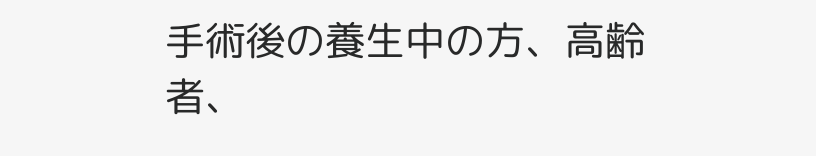手術後の養生中の方、高齢者、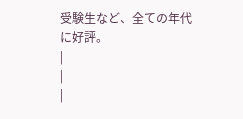受験生など、全ての年代に好評。
|
|
|